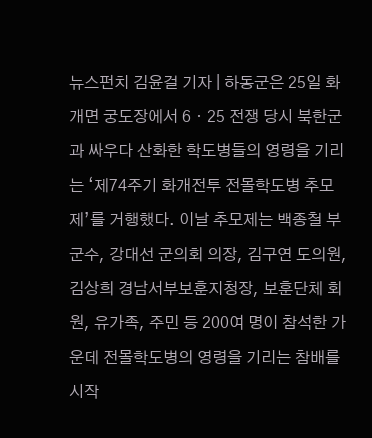뉴스펀치 김윤걸 기자 | 하동군은 25일 화개면 궁도장에서 6ㆍ25 전쟁 당시 북한군과 싸우다 산화한 학도병들의 영령을 기리는 ‘제74주기 화개전투 전몰학도병 추모제’를 거행했다. 이날 추모제는 백종철 부군수, 강대선 군의회 의장, 김구연 도의원, 김상희 경남서부보훈지청장, 보훈단체 회원, 유가족, 주민 등 200여 명이 참석한 가운데 전몰학도병의 영령을 기리는 참배를 시작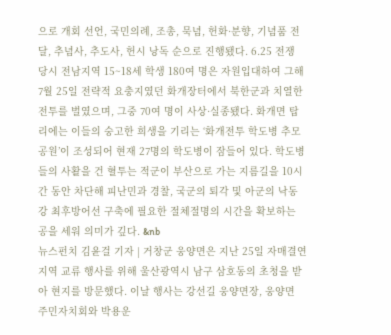으로 개회 선언, 국민의례, 조총, 묵념, 헌화·분향, 기념품 전달, 추념사, 추도사, 헌시 낭독 순으로 진행됐다. 6.25 전쟁 당시 전남지역 15~18세 학생 180여 명은 자원입대하여 그해 7월 25일 전략적 요충지였던 화개장터에서 북한군과 치열한 전투를 벌였으며, 그중 70여 명이 사상·실종됐다. 화개면 탑리에는 이들의 숭고한 희생을 기리는 ‘화개전투 학도병 추모공원’이 조성되어 현재 27명의 학도병이 잠들어 있다. 학도병들의 사활을 건 혈투는 적군이 부산으로 가는 지름길을 10시간 동안 차단해 피난민과 경찰, 국군의 퇴각 및 아군의 낙동강 최후방어선 구축에 필요한 절체절명의 시간을 확보하는 공을 세워 의미가 깊다. &nb
뉴스펀치 김윤걸 기자 | 거창군 웅양면은 지난 25일 자매결연지역 교류 행사를 위해 울산광역시 남구 삼호동의 초청을 받아 현지를 방문했다. 이날 행사는 강선길 웅양면장, 웅양면 주민자치회와 박용운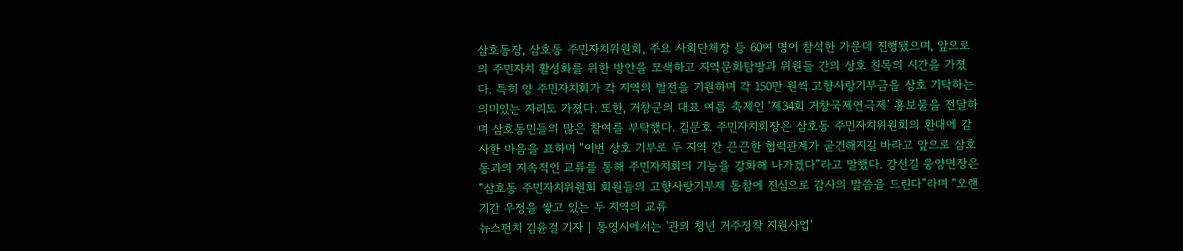삼호동장, 삼호동 주민자치위원회, 주요 사회단체장 등 60여 명이 참석한 가운데 진행됐으며, 앞으로의 주민자치 활성화를 위한 방안을 모색하고 지역문화탐방과 위원들 간의 상호 친목의 시간을 가졌다. 특히 양 주민자치회가 각 지역의 발전을 기원하며 각 150만 원씩 고향사랑기부금을 상호 기탁하는 의미있는 자리도 가졌다. 또한, 거창군의 대표 여름 축제인 ‘제34회 거창국제연극제’ 홍보물을 전달하며 삼호동민들의 많은 참여를 부탁했다. 김문호 주민자치회장은 삼호동 주민자치위원회의 환대에 감사한 마음을 표하며 “이번 상호 기부로 두 지역 간 끈끈한 협력관계가 굳건해지길 바라고 앞으로 삼호동과의 지속적인 교류를 통해 주민자치회의 기능을 강화해 나가겠다”라고 말했다. 강선길 웅양면장은 “삼호동 주민자치위원회 회원들의 고향사랑기부제 동참에 진심으로 감사의 말씀을 드린다”라며 “오랜 기간 우정을 쌓고 있는 두 지역의 교류
뉴스펀치 김윤걸 기자 | 통영시에서는 '관외 청년 거주정착 지원사업'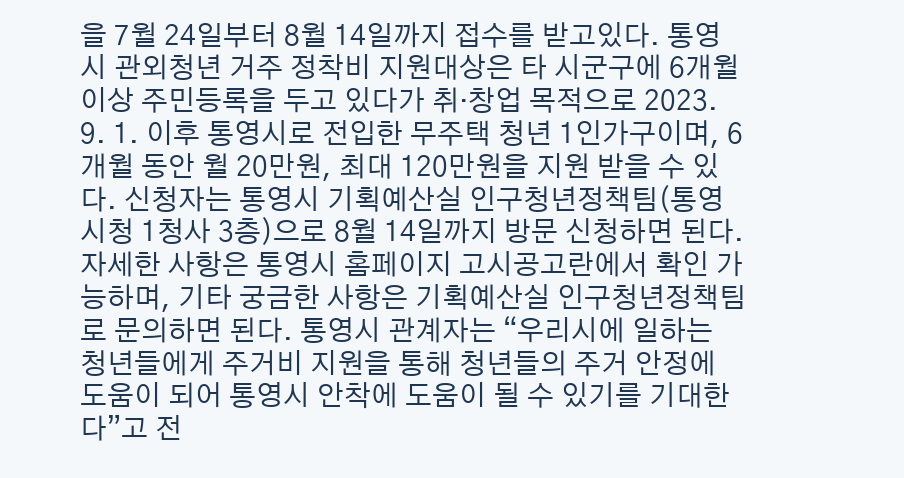을 7월 24일부터 8월 14일까지 접수를 받고있다. 통영시 관외청년 거주 정착비 지원대상은 타 시군구에 6개월 이상 주민등록을 두고 있다가 취·창업 목적으로 2023. 9. 1. 이후 통영시로 전입한 무주택 청년 1인가구이며, 6개월 동안 월 20만원, 최대 120만원을 지원 받을 수 있다. 신청자는 통영시 기획예산실 인구청년정책팀(통영시청 1청사 3층)으로 8월 14일까지 방문 신청하면 된다. 자세한 사항은 통영시 홈페이지 고시공고란에서 확인 가능하며, 기타 궁금한 사항은 기획예산실 인구청년정책팀로 문의하면 된다. 통영시 관계자는 “우리시에 일하는 청년들에게 주거비 지원을 통해 청년들의 주거 안정에 도움이 되어 통영시 안착에 도움이 될 수 있기를 기대한다”고 전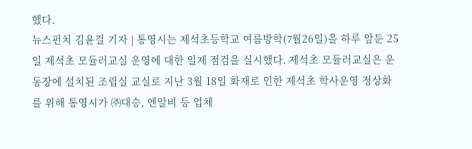했다.
뉴스펀치 김윤걸 기자 | 통영시는 제석초등학교 여름방학(7월26일)을 하루 앞둔 25일 제석초 모듈러교실 운영에 대한 일제 점검을 실시했다. 제석초 모듈러교실은 운동장에 설치된 조립실 교실로 지난 3월 18일 화재로 인한 제석초 학사운영 정상화를 위해 통영시가 ㈜대승, 엔알비 등 업체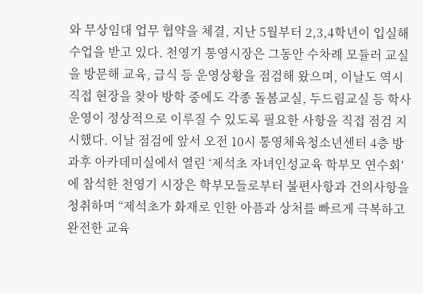와 무상임대 업무 협약을 체결, 지난 5월부터 2,3,4학년이 입실해 수업을 받고 있다. 천영기 통영시장은 그동안 수차례 모듈러 교실을 방문해 교육, 급식 등 운영상황을 점검해 왔으며, 이날도 역시 직접 현장을 찾아 방학 중에도 각종 돌봄교실, 두드림교실 등 학사운영이 정상적으로 이루질 수 있도록 필요한 사항을 직접 점검 지시했다. 이날 점검에 앞서 오전 10시 통영체육청소년센터 4층 방과후 아카데미실에서 열린 ‘제석초 자녀인성교육 학부모 연수회’에 참석한 천영기 시장은 학부모들로부터 불편사항과 건의사항을 청취하며 “제석초가 화재로 인한 아픔과 상처를 빠르게 극복하고 완전한 교육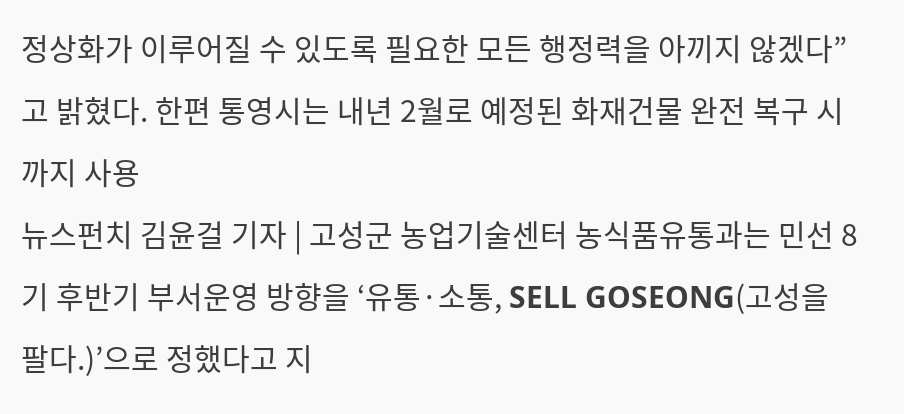정상화가 이루어질 수 있도록 필요한 모든 행정력을 아끼지 않겠다”고 밝혔다. 한편 통영시는 내년 2월로 예정된 화재건물 완전 복구 시까지 사용
뉴스펀치 김윤걸 기자 | 고성군 농업기술센터 농식품유통과는 민선 8기 후반기 부서운영 방향을 ‘유통·소통, SELL GOSEONG(고성을 팔다.)’으로 정했다고 지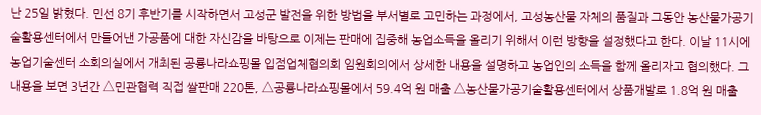난 25일 밝혔다. 민선 8기 후반기를 시작하면서 고성군 발전을 위한 방법을 부서별로 고민하는 과정에서, 고성농산물 자체의 품질과 그동안 농산물가공기술활용센터에서 만들어낸 가공품에 대한 자신감을 바탕으로 이제는 판매에 집중해 농업소득을 올리기 위해서 이런 방향을 설정했다고 한다. 이날 11시에 농업기술센터 소회의실에서 개최된 공룡나라쇼핑몰 입점업체협의회 임원회의에서 상세한 내용을 설명하고 농업인의 소득을 함께 올리자고 협의했다. 그 내용을 보면 3년간 △민관협력 직접 쌀판매 220톤, △공룡나라쇼핑몰에서 59.4억 원 매출 △농산물가공기술활용센터에서 상품개발로 1.8억 원 매출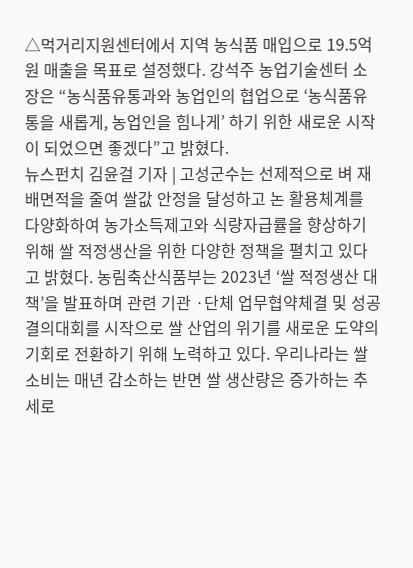△먹거리지원센터에서 지역 농식품 매입으로 19.5억 원 매출을 목표로 설정했다. 강석주 농업기술센터 소장은 “농식품유통과와 농업인의 협업으로 ‘농식품유통을 새롭게, 농업인을 힘나게’ 하기 위한 새로운 시작이 되었으면 좋겠다”고 밝혔다.
뉴스펀치 김윤걸 기자 | 고성군수는 선제적으로 벼 재배면적을 줄여 쌀값 안정을 달성하고 논 활용체계를 다양화하여 농가소득제고와 식량자급률을 향상하기 위해 쌀 적정생산을 위한 다양한 정책을 펼치고 있다고 밝혔다. 농림축산식품부는 2023년 ‘쌀 적정생산 대책’을 발표하며 관련 기관 ·단체 업무협약체결 및 성공 결의대회를 시작으로 쌀 산업의 위기를 새로운 도약의 기회로 전환하기 위해 노력하고 있다. 우리나라는 쌀 소비는 매년 감소하는 반면 쌀 생산량은 증가하는 추세로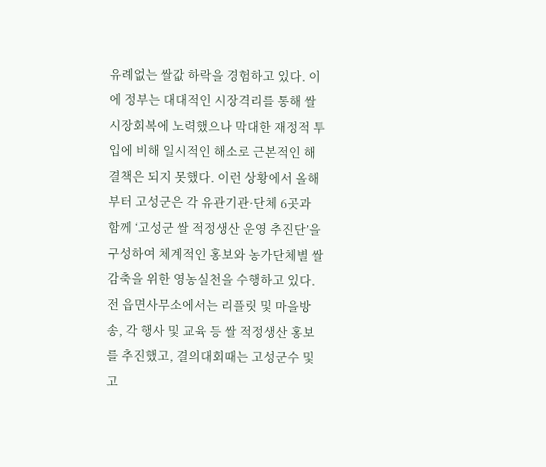유례없는 쌀값 하락을 경험하고 있다. 이에 정부는 대대적인 시장격리를 통해 쌀 시장회복에 노력했으나 막대한 재정적 투입에 비해 일시적인 해소로 근본적인 해결책은 되지 못했다. 이런 상황에서 올해부터 고성군은 각 유관기관·단체 6곳과 함께 ‘고성군 쌀 적정생산 운영 추진단’을 구성하여 체계적인 홍보와 농가단체별 쌀 감축을 위한 영농실천을 수행하고 있다. 전 읍면사무소에서는 리플릿 및 마을방송, 각 행사 및 교육 등 쌀 적정생산 홍보를 추진했고, 결의대회때는 고성군수 및 고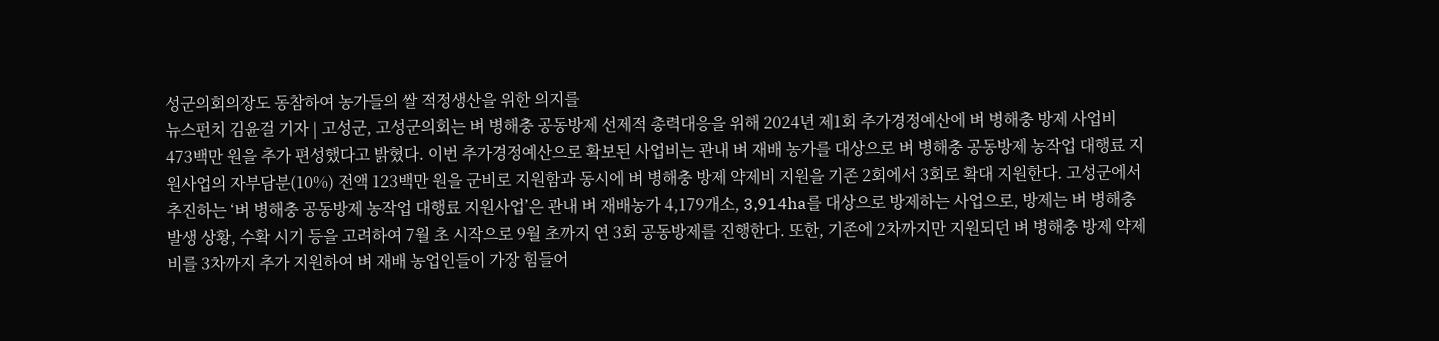성군의회의장도 동참하여 농가들의 쌀 적정생산을 위한 의지를
뉴스펀치 김윤걸 기자 | 고성군, 고성군의회는 벼 병해충 공동방제 선제적 총력대응을 위해 2024년 제1회 추가경정예산에 벼 병해충 방제 사업비 473백만 원을 추가 편성했다고 밝혔다. 이번 추가경정예산으로 확보된 사업비는 관내 벼 재배 농가를 대상으로 벼 병해충 공동방제 농작업 대행료 지원사업의 자부담분(10%) 전액 123백만 원을 군비로 지원함과 동시에 벼 병해충 방제 약제비 지원을 기존 2회에서 3회로 확대 지원한다. 고성군에서 추진하는 ‘벼 병해충 공동방제 농작업 대행료 지원사업’은 관내 벼 재배농가 4,179개소, 3,914ha를 대상으로 방제하는 사업으로, 방제는 벼 병해충 발생 상황, 수확 시기 등을 고려하여 7월 초 시작으로 9월 초까지 연 3회 공동방제를 진행한다. 또한, 기존에 2차까지만 지원되던 벼 병해충 방제 약제비를 3차까지 추가 지원하여 벼 재배 농업인들이 가장 힘들어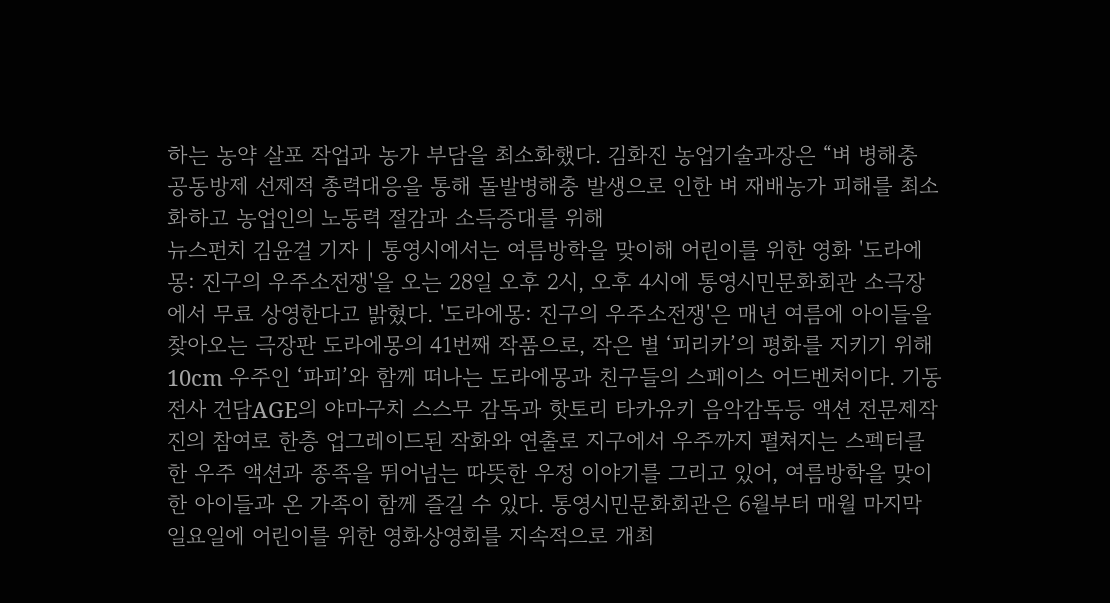하는 농약 살포 작업과 농가 부담을 최소화했다. 김화진 농업기술과장은 “벼 병해충 공동방제 선제적 총력대응을 통해 돌발병해충 발생으로 인한 벼 재배농가 피해를 최소화하고 농업인의 노동력 절감과 소득증대를 위해
뉴스펀치 김윤걸 기자 | 통영시에서는 여름방학을 맞이해 어린이를 위한 영화 '도라에몽: 진구의 우주소전쟁'을 오는 28일 오후 2시, 오후 4시에 통영시민문화회관 소극장에서 무료 상영한다고 밝혔다. '도라에몽: 진구의 우주소전쟁'은 매년 여름에 아이들을 찾아오는 극장판 도라에몽의 41번째 작품으로, 작은 별 ‘피리카’의 평화를 지키기 위해 10cm 우주인 ‘파피’와 함께 떠나는 도라에몽과 친구들의 스페이스 어드벤처이다. 기동전사 건담AGE의 야마구치 스스무 감독과 핫토리 타카유키 음악감독등 액션 전문제작진의 참여로 한층 업그레이드된 작화와 연출로 지구에서 우주까지 펼쳐지는 스펙터클한 우주 액션과 종족을 뛰어넘는 따뜻한 우정 이야기를 그리고 있어, 여름방학을 맞이한 아이들과 온 가족이 함께 즐길 수 있다. 통영시민문화회관은 6월부터 매월 마지막 일요일에 어린이를 위한 영화상영회를 지속적으로 개최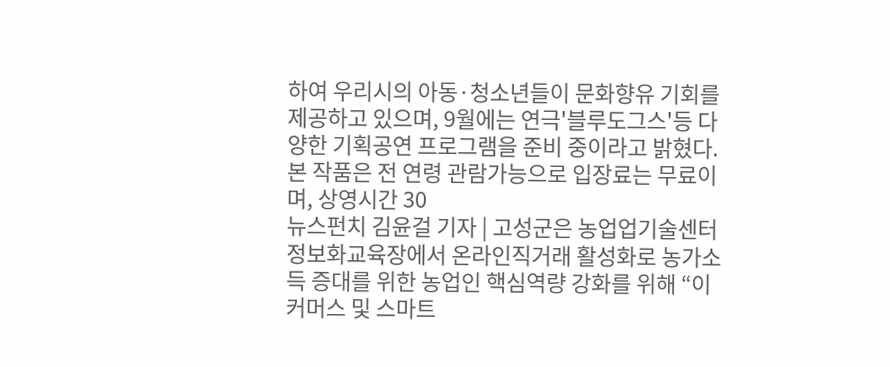하여 우리시의 아동·청소년들이 문화향유 기회를 제공하고 있으며, 9월에는 연극'블루도그스'등 다양한 기획공연 프로그램을 준비 중이라고 밝혔다. 본 작품은 전 연령 관람가능으로 입장료는 무료이며, 상영시간 30
뉴스펀치 김윤걸 기자 | 고성군은 농업업기술센터 정보화교육장에서 온라인직거래 활성화로 농가소득 증대를 위한 농업인 핵심역량 강화를 위해 “이커머스 및 스마트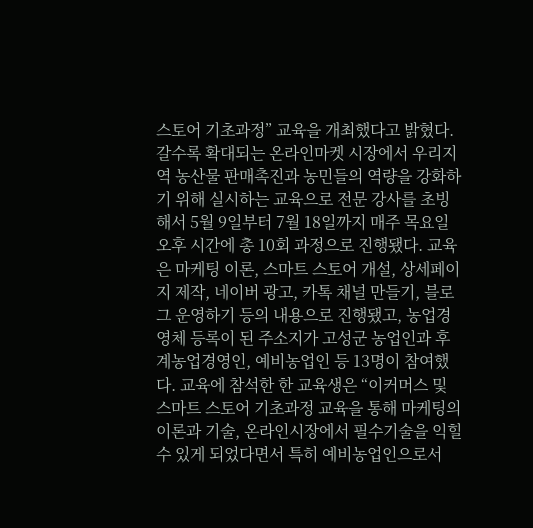스토어 기초과정” 교육을 개최했다고 밝혔다. 갈수록 확대되는 온라인마켓 시장에서 우리지역 농산물 판매촉진과 농민들의 역량을 강화하기 위해 실시하는 교육으로 전문 강사를 초빙해서 5월 9일부터 7월 18일까지 매주 목요일 오후 시간에 총 10회 과정으로 진행됐다. 교육은 마케팅 이론, 스마트 스토어 개설, 상세페이지 제작, 네이버 광고, 카톡 채널 만들기, 블로그 운영하기 등의 내용으로 진행됐고, 농업경영체 등록이 된 주소지가 고성군 농업인과 후계농업경영인, 예비농업인 등 13명이 참여했다. 교육에 참석한 한 교육생은 “이커머스 및 스마트 스토어 기초과정 교육을 통해 마케팅의 이론과 기술, 온라인시장에서 필수기술을 익힐 수 있게 되었다면서 특히 예비농업인으로서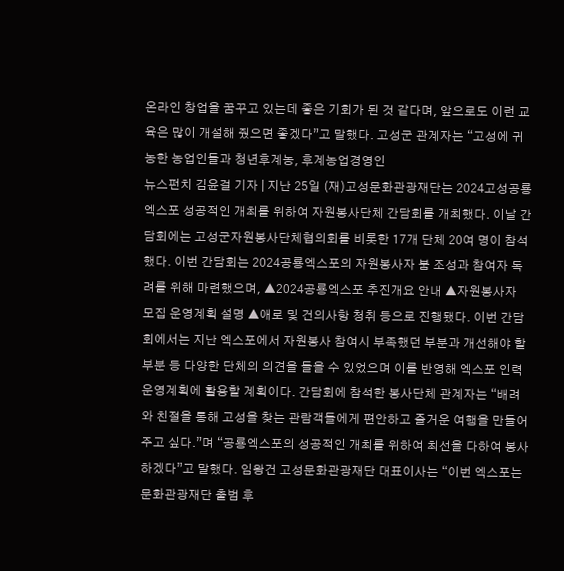온라인 창업을 꿈꾸고 있는데 좋은 기회가 된 것 같다며, 앞으로도 이런 교육은 많이 개설해 줬으면 좋겠다”고 말했다. 고성군 관계자는 “고성에 귀농한 농업인들과 청년후계농, 후계농업경영인
뉴스펀치 김윤걸 기자 | 지난 25일 (재)고성문화관광재단는 2024고성공룡엑스포 성공적인 개최를 위하여 자원봉사단체 간담회를 개최했다. 이날 간담회에는 고성군자원봉사단체협의회를 비롯한 17개 단체 20여 명이 참석했다. 이번 간담회는 2024공룡엑스포의 자원봉사자 붐 조성과 참여자 독려를 위해 마련했으며, ▲2024공룡엑스포 추진개요 안내 ▲자원봉사자 모집 운영계획 설명 ▲애로 및 건의사항 청취 등으로 진행됐다. 이번 간담회에서는 지난 엑스포에서 자원봉사 참여시 부족했던 부분과 개선해야 할 부분 등 다양한 단체의 의견을 들을 수 있었으며 이를 반영해 엑스포 인력 운영계획에 활용할 계획이다. 간담회에 참석한 봉사단체 관계자는 “배려와 친절을 통해 고성을 찾는 관람객들에게 편안하고 즐거운 여행을 만들어 주고 싶다.”며 “공룡엑스포의 성공적인 개최를 위하여 최선을 다하여 봉사하겠다”고 말했다. 임왕건 고성문화관광재단 대표이사는 “이번 엑스포는 문화관광재단 출범 후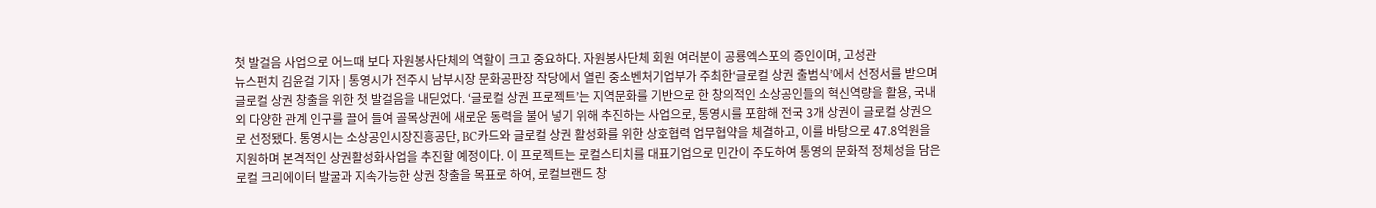첫 발걸음 사업으로 어느때 보다 자원봉사단체의 역할이 크고 중요하다. 자원봉사단체 회원 여러분이 공룡엑스포의 증인이며, 고성관
뉴스펀치 김윤걸 기자 | 통영시가 전주시 남부시장 문화공판장 작당에서 열린 중소벤처기업부가 주최한‘글로컬 상권 출범식’에서 선정서를 받으며 글로컬 상권 창출을 위한 첫 발걸음을 내딛었다. ‘글로컬 상권 프로젝트’는 지역문화를 기반으로 한 창의적인 소상공인들의 혁신역량을 활용, 국내외 다양한 관계 인구를 끌어 들여 골목상권에 새로운 동력을 불어 넣기 위해 추진하는 사업으로, 통영시를 포함해 전국 3개 상권이 글로컬 상권으로 선정됐다. 통영시는 소상공인시장진흥공단, BC카드와 글로컬 상권 활성화를 위한 상호협력 업무협약을 체결하고, 이를 바탕으로 47.8억원을 지원하며 본격적인 상권활성화사업을 추진할 예정이다. 이 프로젝트는 로컬스티치를 대표기업으로 민간이 주도하여 통영의 문화적 정체성을 담은 로컬 크리에이터 발굴과 지속가능한 상권 창출을 목표로 하여, 로컬브랜드 창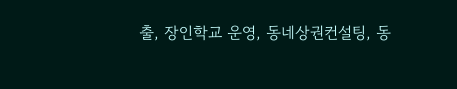출, 장인학교 운영, 동네상권컨설팅, 동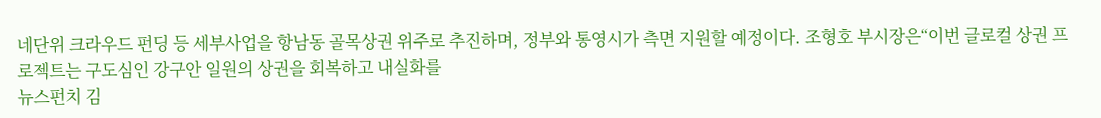네단위 크라우드 펀딩 등 세부사업을 항남동 골목상권 위주로 추진하며, 정부와 통영시가 측면 지원할 예정이다. 조형호 부시장은“이번 글로컬 상권 프로젝트는 구도심인 강구안 일원의 상권을 회복하고 내실화를
뉴스펀치 김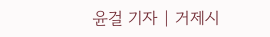윤걸 기자 | 거제시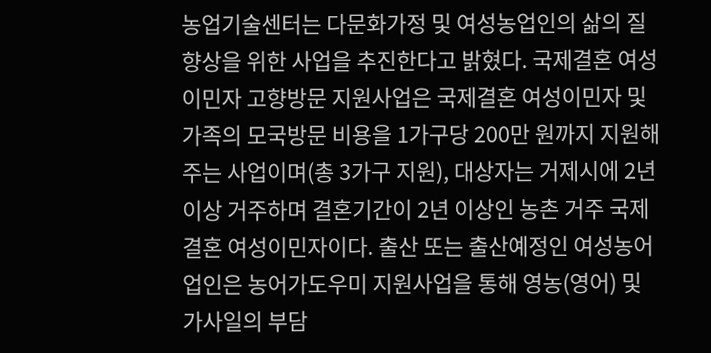농업기술센터는 다문화가정 및 여성농업인의 삶의 질 향상을 위한 사업을 추진한다고 밝혔다. 국제결혼 여성이민자 고향방문 지원사업은 국제결혼 여성이민자 및 가족의 모국방문 비용을 1가구당 200만 원까지 지원해 주는 사업이며(총 3가구 지원), 대상자는 거제시에 2년 이상 거주하며 결혼기간이 2년 이상인 농촌 거주 국제결혼 여성이민자이다. 출산 또는 출산예정인 여성농어업인은 농어가도우미 지원사업을 통해 영농(영어) 및 가사일의 부담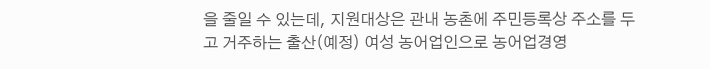을 줄일 수 있는데, 지원대상은 관내 농촌에 주민등록상 주소를 두고 거주하는 출산(예정) 여성 농어업인으로 농어업경영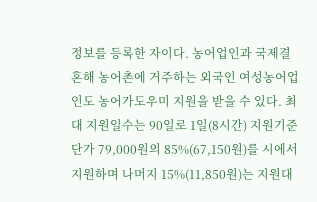정보를 등록한 자이다. 농어업인과 국제결혼해 농어촌에 거주하는 외국인 여성농어업인도 농어가도우미 지원을 받을 수 있다. 최대 지원일수는 90일로 1일(8시간) 지원기준단가 79,000원의 85%(67,150원)를 시에서 지원하며 나머지 15%(11,850원)는 지원대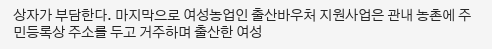상자가 부담한다. 마지막으로 여성농업인 출산바우처 지원사업은 관내 농촌에 주민등록상 주소를 두고 거주하며 출산한 여성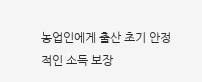농업인에게 출산 초기 안정적인 소득 보장